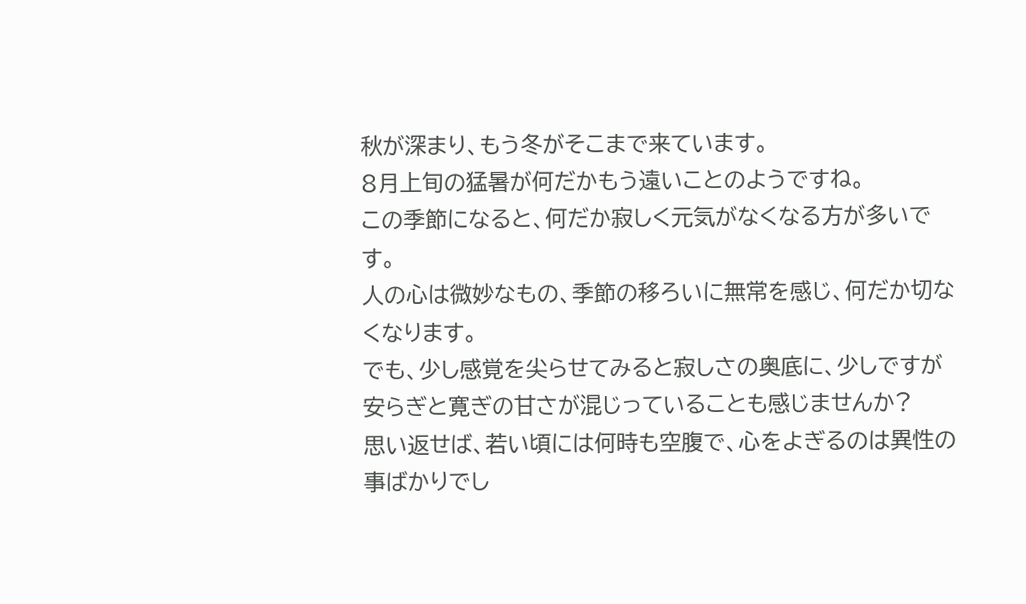秋が深まり、もう冬がそこまで来ています。
8月上旬の猛暑が何だかもう遠いことのようですね。
この季節になると、何だか寂しく元気がなくなる方が多いです。
人の心は微妙なもの、季節の移ろいに無常を感じ、何だか切なくなります。
でも、少し感覚を尖らせてみると寂しさの奥底に、少しですが安らぎと寛ぎの甘さが混じっていることも感じませんか?
思い返せば、若い頃には何時も空腹で、心をよぎるのは異性の事ばかりでし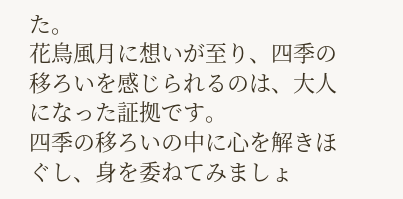た。
花鳥風月に想いが至り、四季の移ろいを感じられるのは、大人になった証拠です。
四季の移ろいの中に心を解きほぐし、身を委ねてみましょ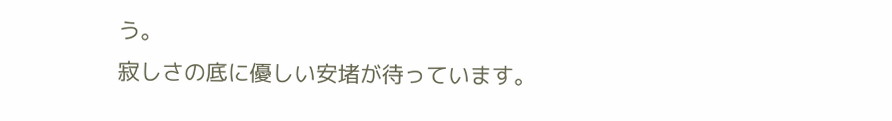う。
寂しさの底に優しい安堵が待っています。